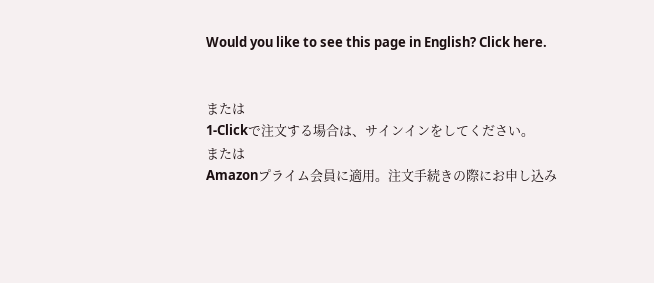Would you like to see this page in English? Click here.


または
1-Clickで注文する場合は、サインインをしてください。
または
Amazonプライム会員に適用。注文手続きの際にお申し込み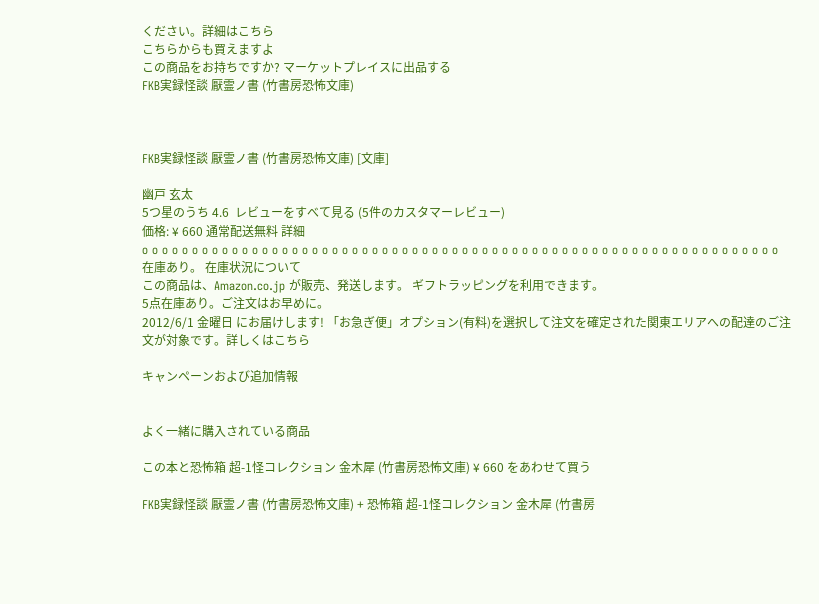ください。詳細はこちら
こちらからも買えますよ
この商品をお持ちですか? マーケットプレイスに出品する
FKB実録怪談 厭霊ノ書 (竹書房恐怖文庫)



FKB実録怪談 厭霊ノ書 (竹書房恐怖文庫) [文庫]

幽戸 玄太
5つ星のうち 4.6  レビューをすべて見る (5件のカスタマーレビュー)
価格: ¥ 660 通常配送無料 詳細
o o o o o o o o o o o o o o o o o o o o o o o o o o o o o o o o o o o o o o o o o o o o o o o o o o o o o o o o o o o o o o o o
在庫あり。 在庫状況について
この商品は、Amazon.co.jp が販売、発送します。 ギフトラッピングを利用できます。
5点在庫あり。ご注文はお早めに。
2012/6/1 金曜日 にお届けします! 「お急ぎ便」オプション(有料)を選択して注文を確定された関東エリアへの配達のご注文が対象です。詳しくはこちら

キャンペーンおよび追加情報


よく一緒に購入されている商品

この本と恐怖箱 超-1怪コレクション 金木犀 (竹書房恐怖文庫) ¥ 660 をあわせて買う

FKB実録怪談 厭霊ノ書 (竹書房恐怖文庫) + 恐怖箱 超-1怪コレクション 金木犀 (竹書房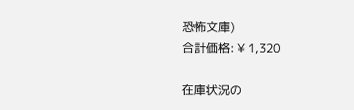恐怖文庫)
合計価格: ¥ 1,320

在庫状況の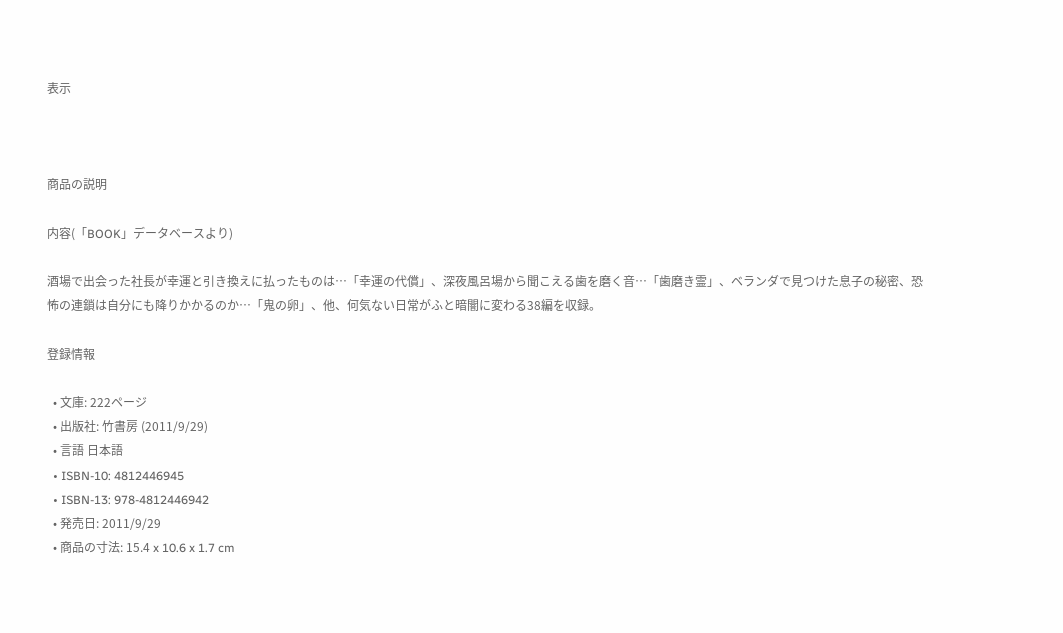表示



商品の説明

内容(「BOOK」データベースより)

酒場で出会った社長が幸運と引き換えに払ったものは…「幸運の代償」、深夜風呂場から聞こえる歯を磨く音…「歯磨き霊」、ベランダで見つけた息子の秘密、恐怖の連鎖は自分にも降りかかるのか…「鬼の卵」、他、何気ない日常がふと暗闇に変わる38編を収録。

登録情報

  • 文庫: 222ページ
  • 出版社: 竹書房 (2011/9/29)
  • 言語 日本語
  • ISBN-10: 4812446945
  • ISBN-13: 978-4812446942
  • 発売日: 2011/9/29
  • 商品の寸法: 15.4 x 10.6 x 1.7 cm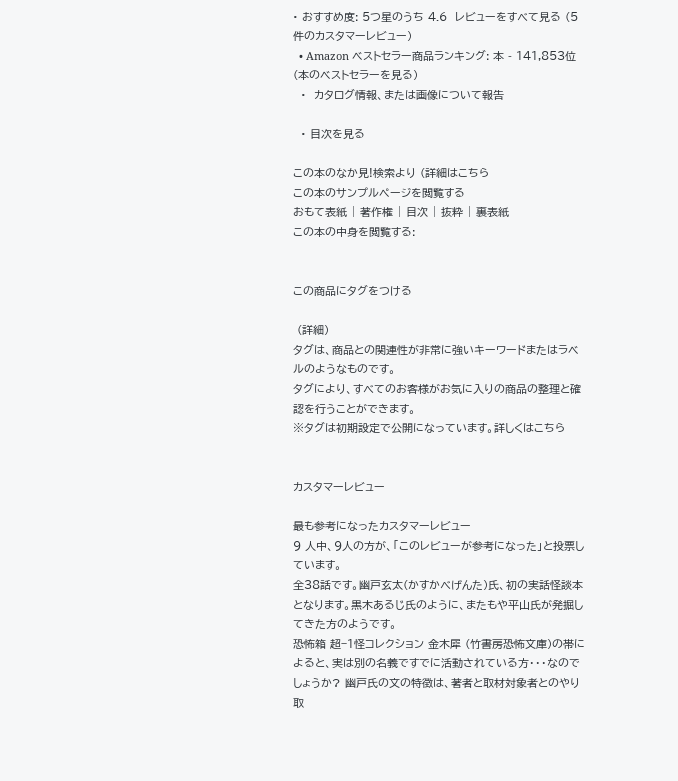• おすすめ度: 5つ星のうち 4.6  レビューをすべて見る (5件のカスタマーレビュー)
  • Amazon ベストセラー商品ランキング: 本 - 141,853位 (本のベストセラーを見る)
  •  カタログ情報、または画像について報告

  • 目次を見る

この本のなか見!検索より (詳細はこちら
この本のサンプルページを閲覧する
おもて表紙 | 著作権 | 目次 | 抜粋 | 裏表紙
この本の中身を閲覧する:


この商品にタグをつける

 (詳細)
タグは、商品との関連性が非常に強いキーワードまたはラベルのようなものです。
タグにより、すべてのお客様がお気に入りの商品の整理と確認を行うことができます。
※タグは初期設定で公開になっています。詳しくはこちら


カスタマーレビュー

最も参考になったカスタマーレビュー
9 人中、9人の方が、「このレビューが参考になった」と投票しています。
全38話です。幽戸玄太(かすかべげんた)氏、初の実話怪談本となります。黒木あるじ氏のように、またもや平山氏が発掘してきた方のようです。
恐怖箱 超−1怪コレクション 金木犀 (竹書房恐怖文庫)の帯によると、実は別の名義ですでに活動されている方・・・なのでしょうか? 幽戸氏の文の特徴は、著者と取材対象者とのやり取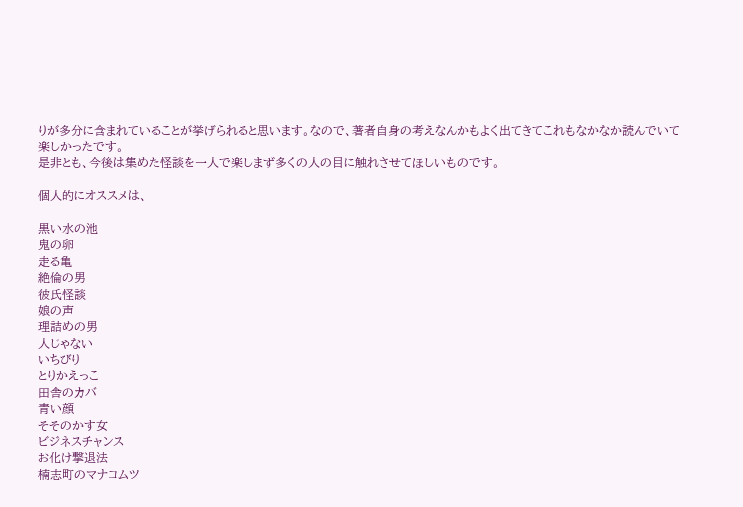りが多分に含まれていることが挙げられると思います。なので、著者自身の考えなんかもよく出てきてこれもなかなか読んでいて楽しかったです。
是非とも、今後は集めた怪談を一人で楽しまず多くの人の目に触れさせてほしいものです。

個人的にオススメは、

黒い水の池
鬼の卵
走る亀
絶倫の男
彼氏怪談
娘の声
理詰めの男
人じゃない
いちびり
とりかえっこ
田舎のカバ
青い顔
そそのかす女
ビジネスチャンス
お化け撃退法
楠志町のマナコムツ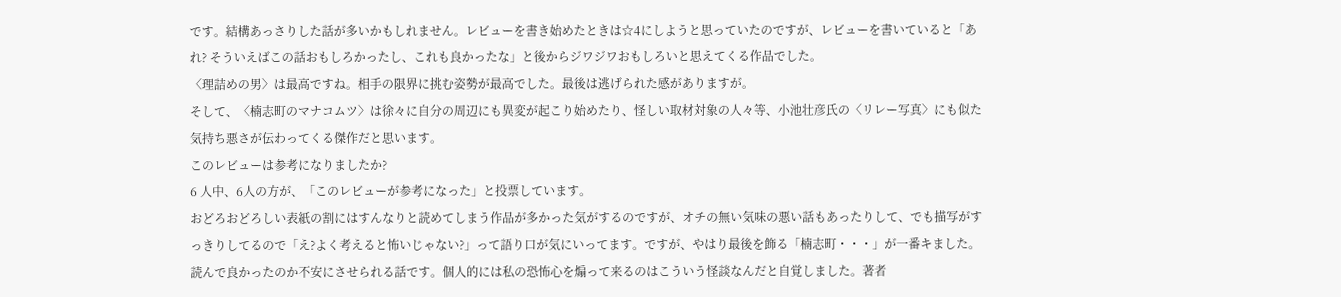です。結構あっさりした話が多いかもしれません。レビューを書き始めたときは☆4にしようと思っていたのですが、レビューを書いていると「あれ? そういえばこの話おもしろかったし、これも良かったな」と後からジワジワおもしろいと思えてくる作品でした。
〈理詰めの男〉は最高ですね。相手の限界に挑む姿勢が最高でした。最後は逃げられた感がありますが。
そして、〈楠志町のマナコムツ〉は徐々に自分の周辺にも異変が起こり始めたり、怪しい取材対象の人々等、小池壮彦氏の〈リレー写真〉にも似た気持ち悪さが伝わってくる傑作だと思います。
このレビューは参考になりましたか?
6 人中、6人の方が、「このレビューが参考になった」と投票しています。
おどろおどろしい表紙の割にはすんなりと読めてしまう作品が多かった気がするのですが、オチの無い気味の悪い話もあったりして、でも描写がすっきりしてるので「え?よく考えると怖いじゃない?」って語り口が気にいってます。ですが、やはり最後を飾る「楠志町・・・」が一番キました。読んで良かったのか不安にさせられる話です。個人的には私の恐怖心を煽って来るのはこういう怪談なんだと自覚しました。著者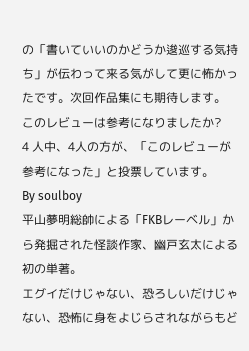の「書いていいのかどうか逡巡する気持ち」が伝わって来る気がして更に怖かったです。次回作品集にも期待します。
このレビューは参考になりましたか?
4 人中、4人の方が、「このレビューが参考になった」と投票しています。
By soulboy
平山夢明総帥による「FKBレーベル」から発掘された怪談作家、幽戸玄太による初の単著。
エグイだけじゃない、恐ろしいだけじゃない、恐怖に身をよじらされながらもど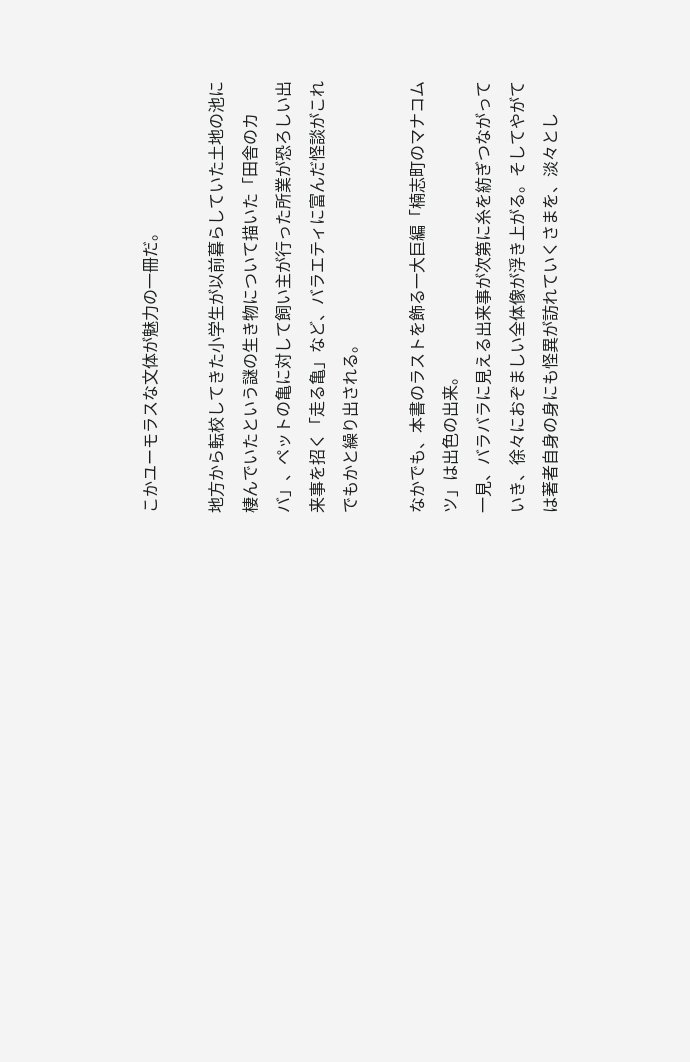こかユーモラスな文体が魅力の一冊だ。

地方から転校してきた小学生が以前暮らしていた土地の池に棲んでいたという謎の生き物について描いた「田舎のカバ」、ペットの亀に対して飼い主が行った所業が恐ろしい出来事を招く「走る亀」など、バラエティに富んだ怪談がこれでもかと繰り出される。

なかでも、本書のラストを飾る一大巨編「楠志町のマナコムツ」は出色の出来。
一見、バラバラに見える出来事が次第に糸を紡ぎつながっていき、徐々におぞましい全体像が浮き上がる。そしてやがては著者自身の身にも怪異が訪れていくさまを、淡々とし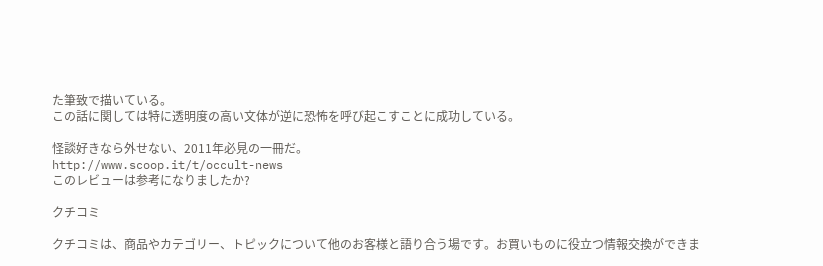た筆致で描いている。
この話に関しては特に透明度の高い文体が逆に恐怖を呼び起こすことに成功している。

怪談好きなら外せない、2011年必見の一冊だ。
http://www.scoop.it/t/occult-news
このレビューは参考になりましたか?

クチコミ

クチコミは、商品やカテゴリー、トピックについて他のお客様と語り合う場です。お買いものに役立つ情報交換ができま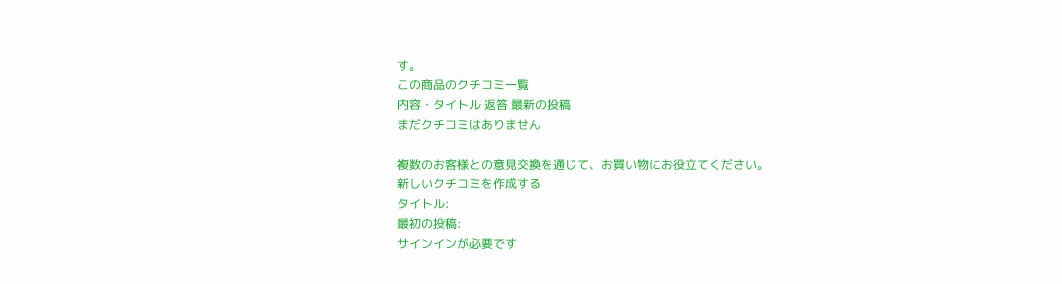す。
この商品のクチコミ一覧
内容・タイトル 返答 最新の投稿
まだクチコミはありません

複数のお客様との意見交換を通じて、お買い物にお役立てください。
新しいクチコミを作成する
タイトル:
最初の投稿:
サインインが必要です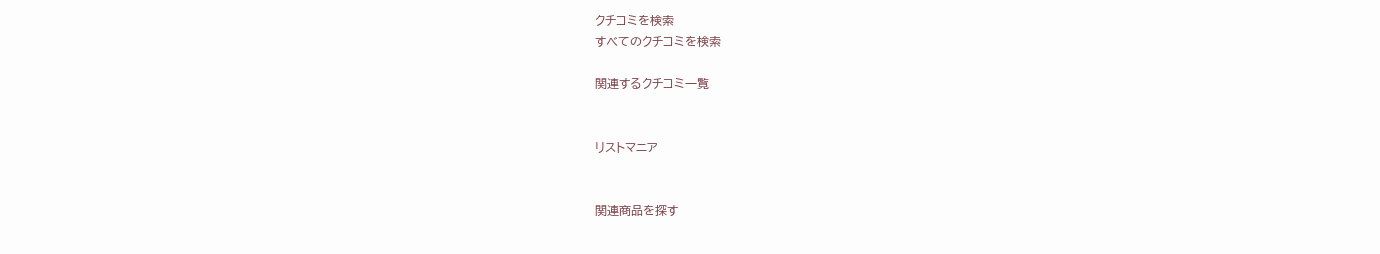クチコミを検索
すべてのクチコミを検索

関連するクチコミ一覧


リストマニア


関連商品を探す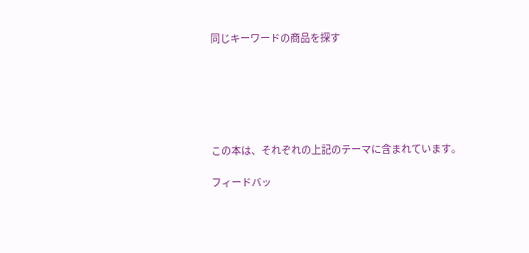同じキーワードの商品を探す






この本は、それぞれの上記のテーマに含まれています。

フィードバッ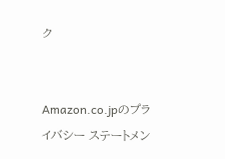ク


Amazon.co.jpのプライバシー ステートメン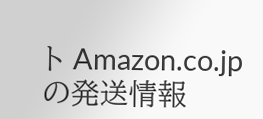ト Amazon.co.jpの発送情報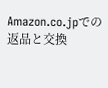Amazon.co.jpでの返品と交換